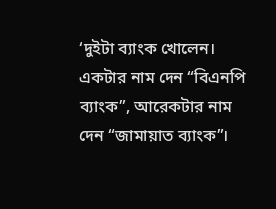‘দুইটা ব্যাংক খোলেন। একটার নাম দেন “বিএনপি ব্যাংক”, আরেকটার নাম দেন “জামায়াত ব্যাংক”।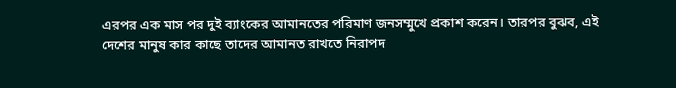এরপর এক মাস পর দুই ব্যাংকের আমানতের পরিমাণ জনসম্মুখে প্রকাশ করেন। তারপর বুঝব, এই দেশের মানুষ কার কাছে তাদের আমানত রাখতে নিরাপদ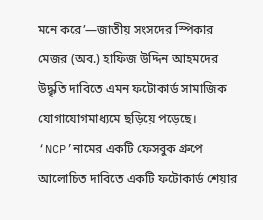মনে করে’—জাতীয় সংসদের স্পিকার মেজর (অব.) হাফিজ উদ্দিন আহমদের উদ্ধৃতি দাবিতে এমন ফটোকার্ড সামাজিক যোগাযোগমাধ্যমে ছড়িয়ে পড়েছে।
‘NCP’নামের একটি ফেসবুক গ্রুপে আলোচিত দাবিতে একটি ফটোকার্ড শেয়ার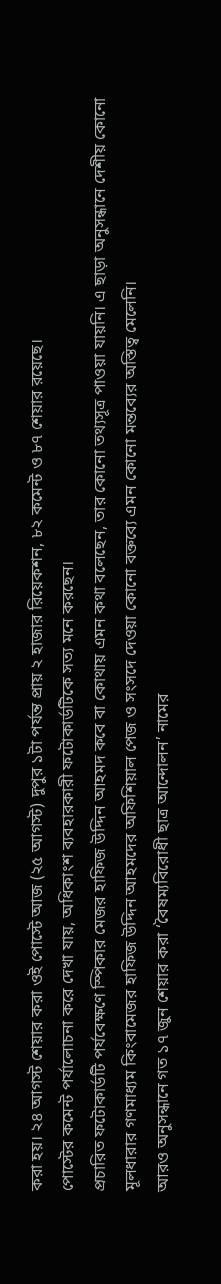করা হয়। ২৪ আগস্ট শেয়ার করা ওই পোস্টে আজ (২৫ আগস্ট) দুপুর ১টা পর্যন্ত প্রায় ২ হাজার রিয়েকশন, ৮২ কমেন্ট ও ৮৭ শেয়ার রয়েছে।
পোস্টের কমেন্ট পর্যালোচনা করে দেখা যায়, অধিকাংশ ব্যবহারকারী ফটোকার্ডটিকে সত্য মনে করছেন।
প্রচারিত ফটোকার্ডটি পর্যবেক্ষণে স্পিকার মেজর হাফিজ উদ্দিন আহমদ কবে বা কোথায় এমন কথা বলেছেন, তার কোনো তথ্যসূত্র পাওয়া যায়নি। এ ছাড়া অনুসন্ধানে দেশীয় কোনো মূলধারার গণমাধ্যম কিংবামেজর হাফিজ উদ্দিন আহমদের অফিশিয়াল পেজ ও সংসদে দেওয়া কোনো বক্তব্যে এমন কোনো মন্তব্যের অস্তিত্ব মেলেনি।
আরও অনুসন্ধানে গত ১৭ জুন শেয়ার করা ‘বৈষম্যবিরোধী ছাত্র আন্দোলন’ নামের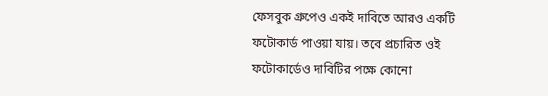ফেসবুক গ্রুপেও একই দাবিতে আরও একটি ফটোকার্ড পাওয়া যায়। তবে প্রচারিত ওই ফটোকার্ডেও দাবিটির পক্ষে কোনো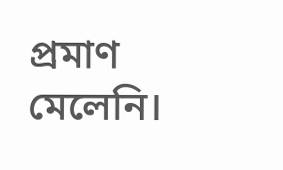প্রমাণ মেলেনি।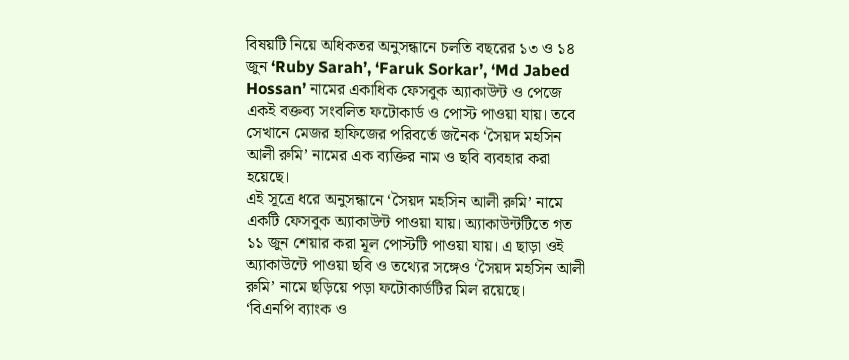বিষয়টি নিয়ে অধিকতর অনুসন্ধানে চলতি বছরের ১৩ ও ১৪ জুন ‘Ruby Sarah’, ‘Faruk Sorkar’, ‘Md Jabed Hossan’ নামের একাধিক ফেসবুক অ্যাকাউন্ট ও পেজে একই বক্তব্য সংবলিত ফটোকার্ড ও পোস্ট পাওয়া যায়। তবে সেখানে মেজর হাফিজের পরিবর্তে জনৈক ‘সৈয়দ মহসিন আলী রুমি’ নামের এক ব্যক্তির নাম ও ছবি ব্যবহার করা হয়েছে।
এই সূত্রে ধরে অনুসন্ধানে ‘সৈয়দ মহসিন আলী রুমি’ নামে একটি ফেসবুক অ্যাকাউন্ট পাওয়া যায়। অ্যাকাউন্টটিতে গত ১১ জুন শেয়ার করা মূল পোস্টটি পাওয়া যায়। এ ছাড়া ওই অ্যাকাউন্টে পাওয়া ছবি ও তথ্যের সঙ্গেও ‘সৈয়দ মহসিন আলী রুমি’ নামে ছড়িয়ে পড়া ফটোকার্ডটির মিল রয়েছে।
‘বিএনপি ব্যাংক ও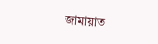জামায়াত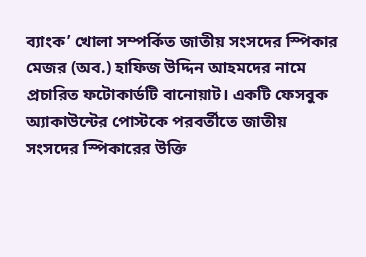ব্যাংক’ খোলা সম্পর্কিত জাতীয় সংসদের স্পিকার মেজর (অব.) হাফিজ উদ্দিন আহমদের নামে প্রচারিত ফটোকার্ডটি বানোয়াট। একটি ফেসবুক অ্যাকাউন্টের পোস্টকে পরবর্তীতে জাতীয় সংসদের স্পিকারের উক্তি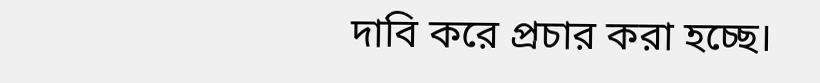দাবি করে প্রচার করা হচ্ছে।